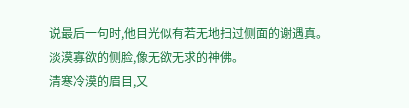说最后一句时,他目光似有若无地扫过侧面的谢遇真。
淡漠寡欲的侧脸,像无欲无求的神佛。
清寒冷漠的眉目,又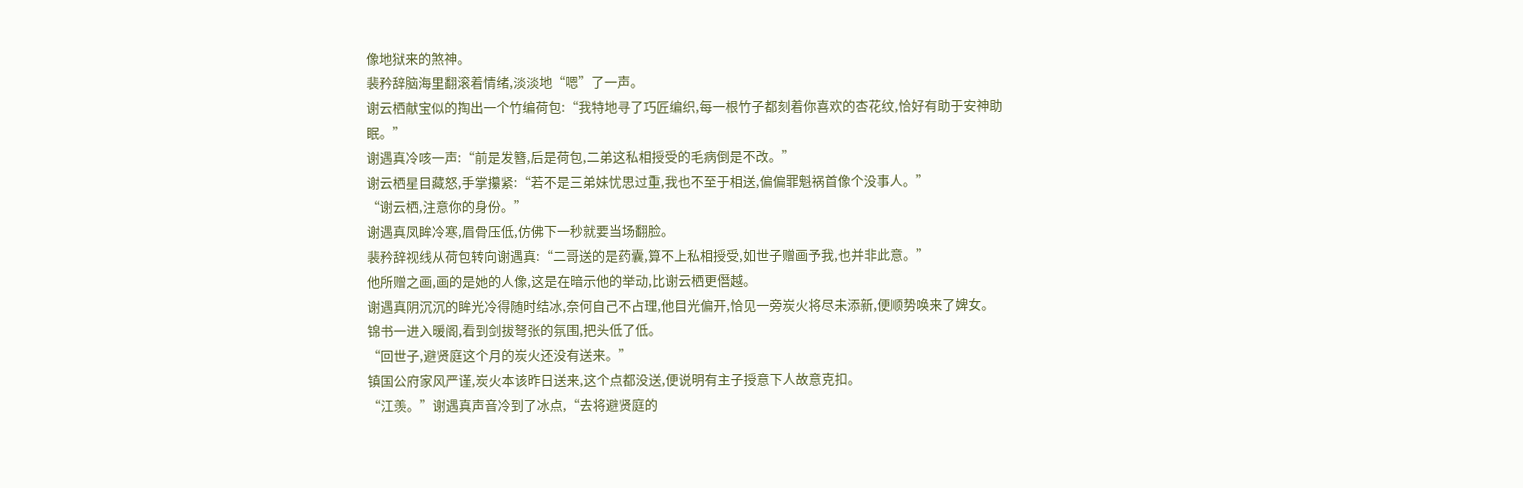像地狱来的煞神。
裴矜辞脑海里翻滚着情绪,淡淡地“嗯”了一声。
谢云栖献宝似的掏出一个竹编荷包:“我特地寻了巧匠编织,每一根竹子都刻着你喜欢的杏花纹,恰好有助于安神助眠。”
谢遇真冷咳一声:“前是发簪,后是荷包,二弟这私相授受的毛病倒是不改。”
谢云栖星目藏怒,手掌攥紧:“若不是三弟妹忧思过重,我也不至于相送,偏偏罪魁祸首像个没事人。”
“谢云栖,注意你的身份。”
谢遇真凤眸冷寒,眉骨压低,仿佛下一秒就要当场翻脸。
裴矜辞视线从荷包转向谢遇真:“二哥送的是药囊,算不上私相授受,如世子赠画予我,也并非此意。”
他所赠之画,画的是她的人像,这是在暗示他的举动,比谢云栖更僭越。
谢遇真阴沉沉的眸光冷得随时结冰,奈何自己不占理,他目光偏开,恰见一旁炭火将尽未添新,便顺势唤来了婢女。
锦书一进入暖阁,看到剑拔弩张的氛围,把头低了低。
“回世子,避贤庭这个月的炭火还没有送来。”
镇国公府家风严谨,炭火本该昨日送来,这个点都没送,便说明有主子授意下人故意克扣。
“江羡。”谢遇真声音冷到了冰点,“去将避贤庭的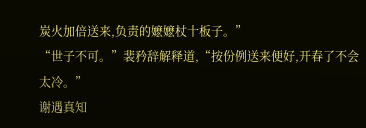炭火加倍送来,负责的嬷嬷杖十板子。”
“世子不可。”裴矜辞解释道,“按份例送来便好,开春了不会太冷。”
谢遇真知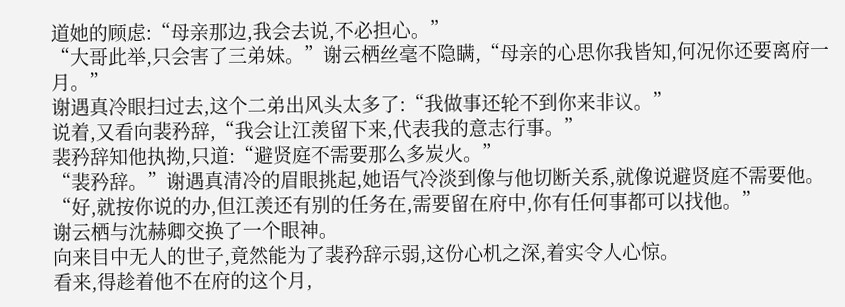道她的顾虑:“母亲那边,我会去说,不必担心。”
“大哥此举,只会害了三弟妹。”谢云栖丝毫不隐瞒,“母亲的心思你我皆知,何况你还要离府一月。”
谢遇真冷眼扫过去,这个二弟出风头太多了:“我做事还轮不到你来非议。”
说着,又看向裴矜辞,“我会让江羡留下来,代表我的意志行事。”
裴矜辞知他执拗,只道:“避贤庭不需要那么多炭火。”
“裴矜辞。”谢遇真清冷的眉眼挑起,她语气冷淡到像与他切断关系,就像说避贤庭不需要他。
“好,就按你说的办,但江羡还有别的任务在,需要留在府中,你有任何事都可以找他。”
谢云栖与沈赫卿交换了一个眼神。
向来目中无人的世子,竟然能为了裴矜辞示弱,这份心机之深,着实令人心惊。
看来,得趁着他不在府的这个月,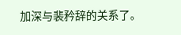加深与裴矜辞的关系了。